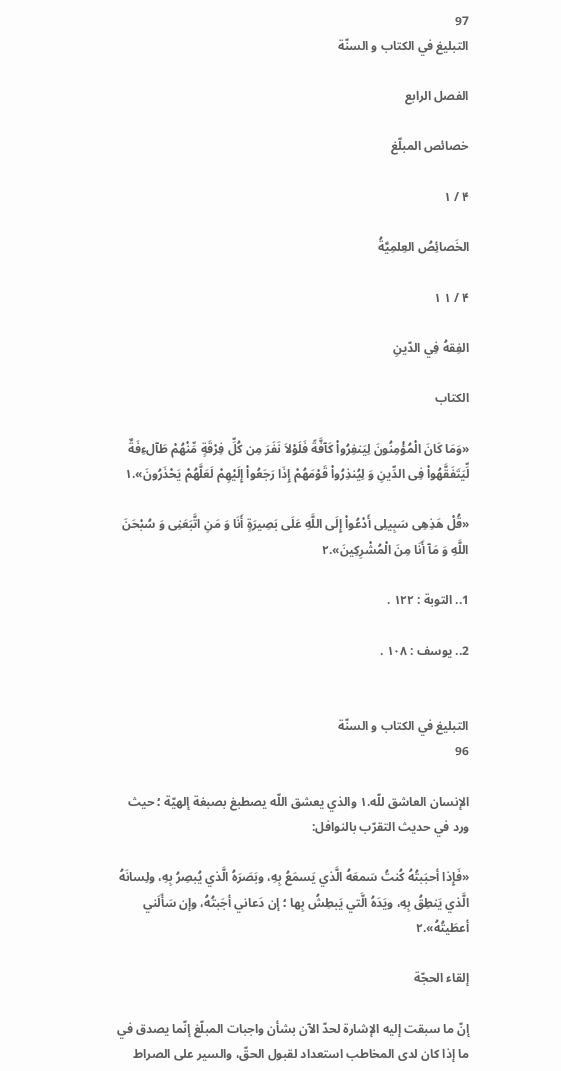97
التبليغ في الكتاب و السنّة

الفصل الرابع

خصائص المبلّغ

۴ / ۱

الخَصائِصُ العِلمِيَّةُ

۴ / ۱ ۱

الفِقهُ فِي الدّينِ

الكتاب

«وَمَا كَانَ الْمُؤْمِنُونَ لِيَنفِرُواْ كَآفَّةً فَلَوْلاَ نَفَرَ مِن كُلِّ فِرْقَةٍ مِّنْهُمْ طَآلءِفَةٌ لِّيَتَفَقَّهُواْ فِى الدِّينِ وَ لِيُنذِرُواْ قَوْمَهُمْ إِذَا رَجَعُواْ إِلَيْهِمْ لَعَلَّهُمْ يَحْذَرُونَ».۱

«قُلْ هَذِهِى سَبِيلِى أَدْعُواْ إِلَى اللَّهِ عَلَى بَصِيرَةٍ أَنَا وَ مَنِ اتَّبَعَنِى وَ سُبْحَنَ اللَّهِ وَ مَآ أَنَا مِنَ الْمُشْرِكِينَ».۲

1.. التوبة : ۱۲۲ .

2.. يوسف : ۱۰۸ .


التبليغ في الكتاب و السنّة
96

الإنسان العاشق للّه.۱ والذي يعشق اللّه يصطبغ بصبغة إلهيّة ؛ حيث ورد في حديث التقرّب بالنوافل:

«فَإِذا أحبَبتُهُ كُنتُ سَمعَهُ الَّذي يَسمَعُ بِهِ، وبَصَرَهُ الَّذي يُبصِرُ بِهِ، ولِسانَهُ الَّذي يَنطِقُ بِهِ، ويَدَهُ الَّتي يَبطِشُ بِها ؛ إن دَعاني أجَبتُهُ، وإن سَأَلَني أعطَيتُهُ».۲

إلقاء الحجّة

إنّ ما سبقت إليه الإشارة لحدّ الآن بشأن واجبات المبلّغ إنّما يصدق في ما إذا كان لدى المخاطب استعداد لقبول الحقّ، والسير على الصراط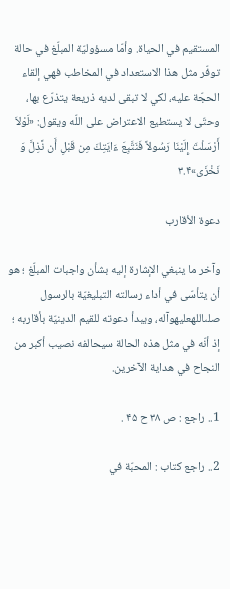المستقيم في الحياة. وأمّا مسؤوليّة المبلّغ في حالة توفّر مثل هذا الاستعداد في المخاطب فهي إلقاء الحجّة عليه، لكي لا تبقى لديه ذريعة يتذرّع بها، وحتّى لا يستطيع الاعتراض على اللّه ويقول: «لَوْلاَ أَرْسَلْتَ إِلَيْنَا رَسُولاً فَنَتَّبِعَ ءَايَتِكَ مِن قَبْلِ أَن نَّذِلَّ وَ نَخْزَى»۳.۴

دعوة الأقارب

وآخر ما ينبغي الإشارة إليه بشأن واجبات المبلّغ ؛ هو أن يتأسّى في أداء رسالته التبليغيّة بالرسول صلىاللهعليهوآله، ويبدأ دعوته للقيم الدينيّة بأقاربه ؛ إذ أنّه في مثل هذه الحالة سيحالفه نصيب أكبر من النجاح في هداية الآخرين.

1.. راجع : ص ۳۸ ح ۴۵ .

2.. راجع كتاب : المحبّة في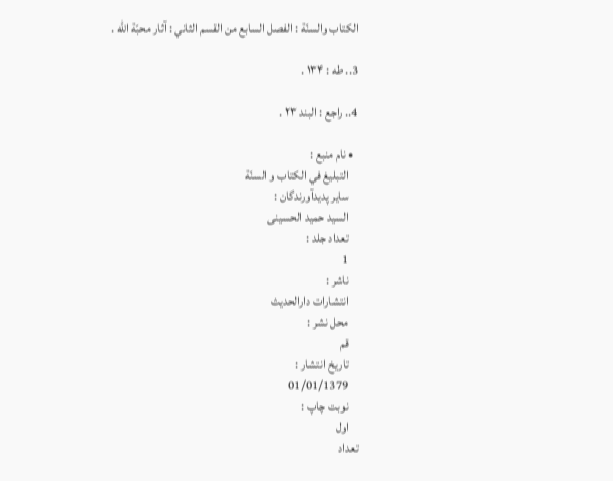الكتاب والسنّة : الفصل السابع من القسم الثاني : آثار محبّة اللّه .

3.. طه : ۱۳۴ .

4.. راجع : البند ۲۳ .

  • نام منبع :
    التبليغ في الكتاب و السنّة
    سایر پدیدآورندگان :
    السید حمید الحسینی
    تعداد جلد :
    1
    ناشر :
    انتشارات دارالحدیث
    محل نشر :
    قم
    تاریخ انتشار :
    01/01/1379
    نوبت چاپ :
    اول
تعداد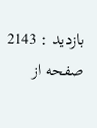بازدید : 2143
صفحه از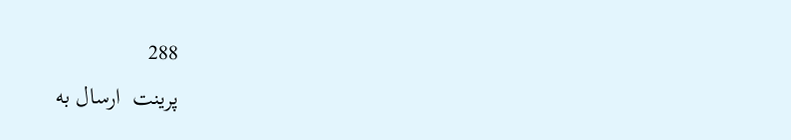288
پرینت  ارسال به